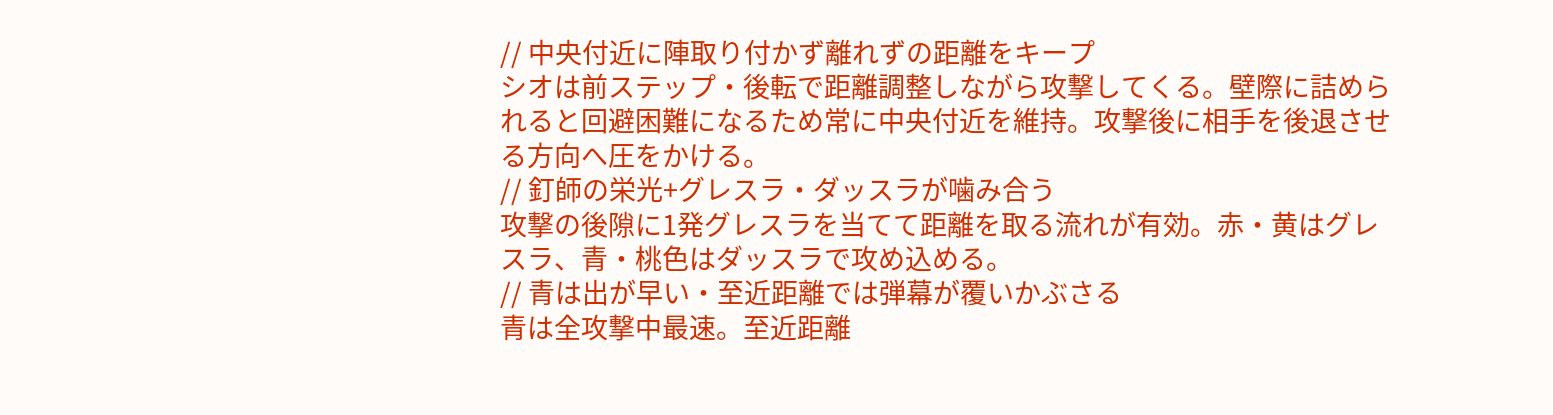// 中央付近に陣取り付かず離れずの距離をキープ
シオは前ステップ・後転で距離調整しながら攻撃してくる。壁際に詰められると回避困難になるため常に中央付近を維持。攻撃後に相手を後退させる方向へ圧をかける。
// 釘師の栄光+グレスラ・ダッスラが噛み合う
攻撃の後隙に1発グレスラを当てて距離を取る流れが有効。赤・黄はグレスラ、青・桃色はダッスラで攻め込める。
// 青は出が早い・至近距離では弾幕が覆いかぶさる
青は全攻撃中最速。至近距離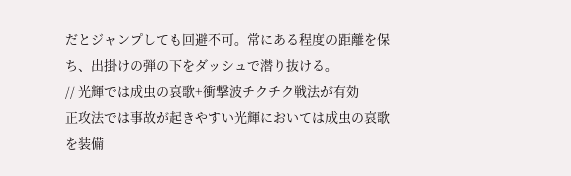だとジャンプしても回避不可。常にある程度の距離を保ち、出掛けの弾の下をダッシュで潜り抜ける。
// 光輝では成虫の哀歌+衝撃波チクチク戦法が有効
正攻法では事故が起きやすい光輝においては成虫の哀歌を装備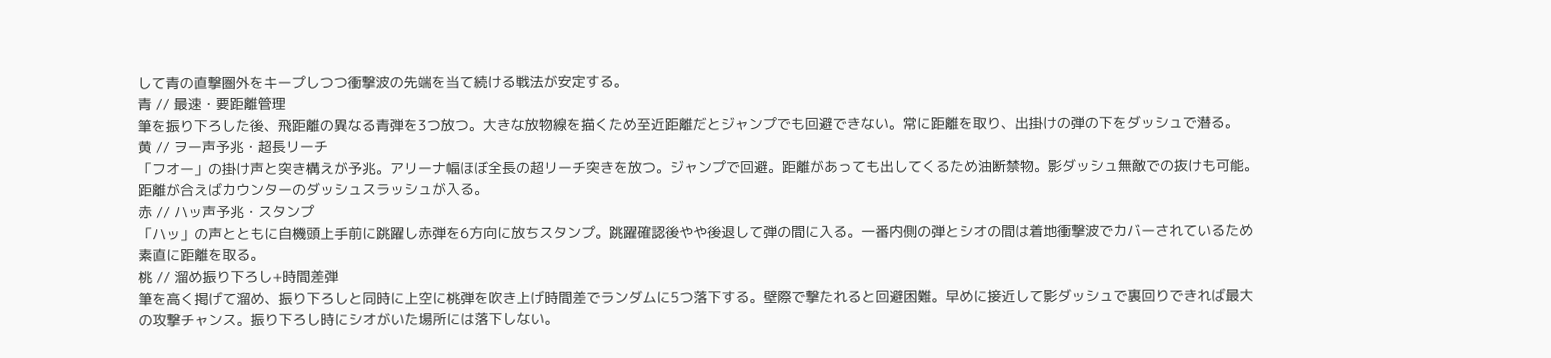して青の直撃圏外をキープしつつ衝撃波の先端を当て続ける戦法が安定する。
青 // 最速・要距離管理
筆を振り下ろした後、飛距離の異なる青弾を3つ放つ。大きな放物線を描くため至近距離だとジャンプでも回避できない。常に距離を取り、出掛けの弾の下をダッシュで潜る。
黄 // ヲー声予兆・超長リーチ
「フオー」の掛け声と突き構えが予兆。アリーナ幅ほぼ全長の超リーチ突きを放つ。ジャンプで回避。距離があっても出してくるため油断禁物。影ダッシュ無敵での抜けも可能。距離が合えばカウンターのダッシュスラッシュが入る。
赤 // ハッ声予兆・スタンプ
「ハッ」の声とともに自機頭上手前に跳躍し赤弾を6方向に放ちスタンプ。跳躍確認後やや後退して弾の間に入る。一番内側の弾とシオの間は着地衝撃波でカバーされているため素直に距離を取る。
桃 // 溜め振り下ろし+時間差弾
筆を高く掲げて溜め、振り下ろしと同時に上空に桃弾を吹き上げ時間差でランダムに5つ落下する。壁際で撃たれると回避困難。早めに接近して影ダッシュで裏回りできれば最大の攻撃チャンス。振り下ろし時にシオがいた場所には落下しない。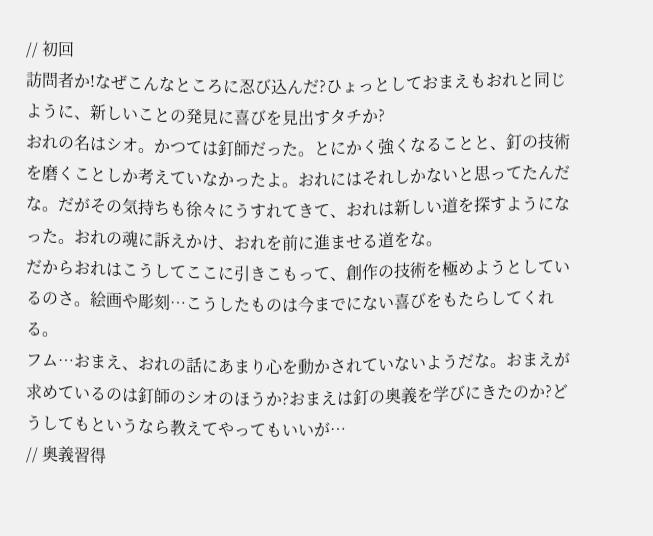// 初回
訪問者か!なぜこんなところに忍び込んだ?ひょっとしておまえもおれと同じように、新しいことの発見に喜びを見出すタチか?
おれの名はシオ。かつては釘師だった。とにかく強くなることと、釘の技術を磨くことしか考えていなかったよ。おれにはそれしかないと思ってたんだな。だがその気持ちも徐々にうすれてきて、おれは新しい道を探すようになった。おれの魂に訴えかけ、おれを前に進ませる道をな。
だからおれはこうしてここに引きこもって、創作の技術を極めようとしているのさ。絵画や彫刻…こうしたものは今までにない喜びをもたらしてくれる。
フム…おまえ、おれの話にあまり心を動かされていないようだな。おまえが求めているのは釘師のシオのほうか?おまえは釘の奥義を学びにきたのか?どうしてもというなら教えてやってもいいが…
// 奥義習得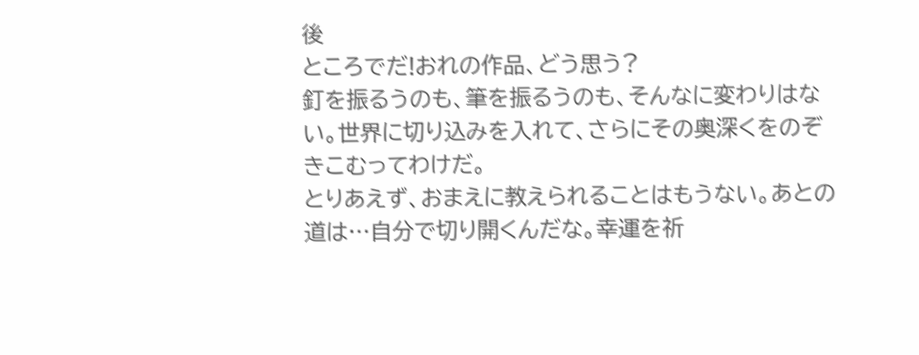後
ところでだ!おれの作品、どう思う?
釘を振るうのも、筆を振るうのも、そんなに変わりはない。世界に切り込みを入れて、さらにその奥深くをのぞきこむってわけだ。
とりあえず、おまえに教えられることはもうない。あとの道は…自分で切り開くんだな。幸運を祈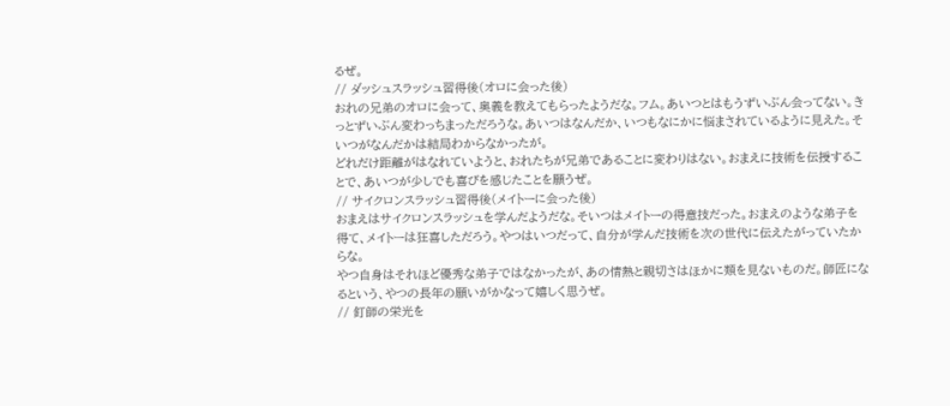るぜ。
// ダッシュスラッシュ習得後(オロに会った後)
おれの兄弟のオロに会って、奥義を教えてもらったようだな。フム。あいつとはもうずいぶん会ってない。きっとずいぶん変わっちまっただろうな。あいつはなんだか、いつもなにかに悩まされているように見えた。そいつがなんだかは結局わからなかったが。
どれだけ距離がはなれていようと、おれたちが兄弟であることに変わりはない。おまえに技術を伝授することで、あいつが少しでも喜びを感じたことを願うぜ。
// サイクロンスラッシュ習得後(メイトーに会った後)
おまえはサイクロンスラッシュを学んだようだな。そいつはメイトーの得意技だった。おまえのような弟子を得て、メイトーは狂喜しただろう。やつはいつだって、自分が学んだ技術を次の世代に伝えたがっていたからな。
やつ自身はそれほど優秀な弟子ではなかったが、あの情熱と親切さはほかに類を見ないものだ。師匠になるという、やつの長年の願いがかなって嬉しく思うぜ。
// 釘師の栄光を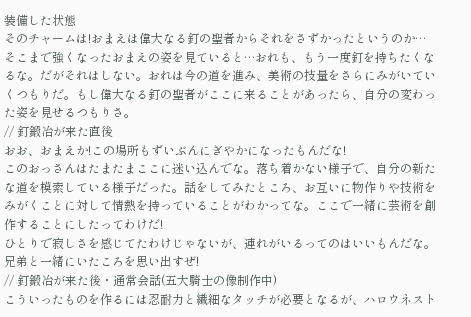装備した状態
そのチャームは!おまえは偉大なる釘の聖者からそれをさずかったというのか…
そこまで強くなったおまえの姿を見ていると…おれも、もう一度釘を持ちたくなるな。だがそれはしない。おれは今の道を進み、美術の技量をさらにみがいていくつもりだ。もし偉大なる釘の聖者がここに来ることがあったら、自分の変わった姿を見せるつもりさ。
// 釘鍛冶が来た直後
おお、おまえか!この場所もずいぶんにぎやかになったもんだな!
このおっさんはたまたまここに迷い込んでな。落ち着かない様子で、自分の新たな道を模索している様子だった。話をしてみたところ、お互いに物作りや技術をみがくことに対して情熱を持っていることがわかってな。ここで一緒に芸術を創作することにしたってわけだ!
ひとりで寂しさを感じてたわけじゃないが、連れがいるってのはいいもんだな。兄弟と一緒にいたころを思い出すぜ!
// 釘鍛冶が来た後・通常会話(五大騎士の像制作中)
こういったものを作るには忍耐力と繊細なタッチが必要となるが、ハロウネスト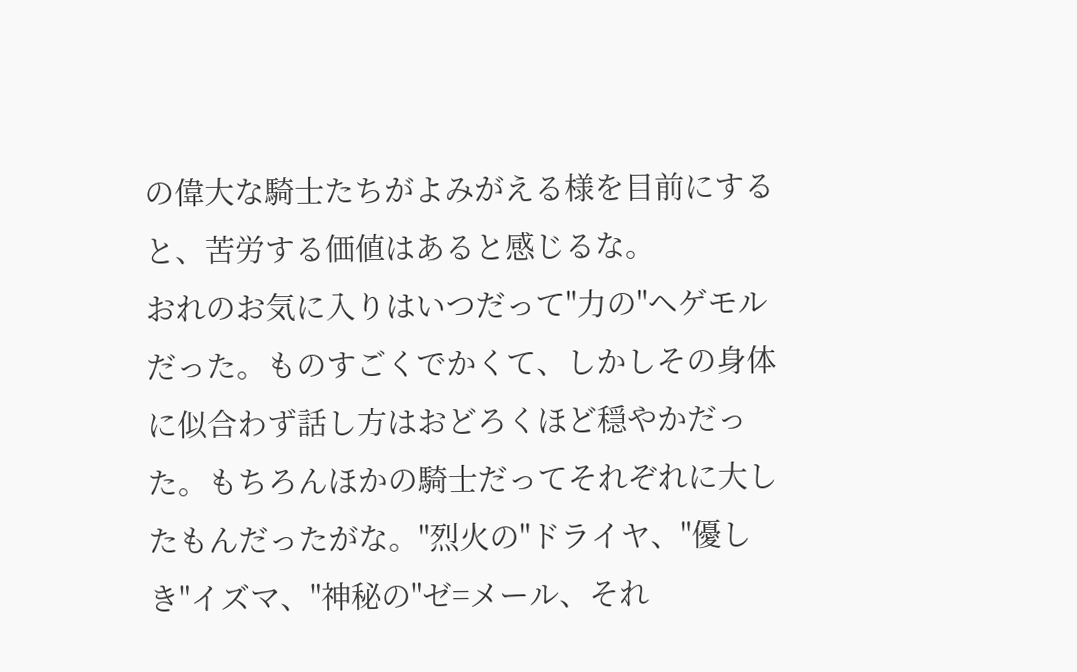の偉大な騎士たちがよみがえる様を目前にすると、苦労する価値はあると感じるな。
おれのお気に入りはいつだって"力の"ヘゲモルだった。ものすごくでかくて、しかしその身体に似合わず話し方はおどろくほど穏やかだった。もちろんほかの騎士だってそれぞれに大したもんだったがな。"烈火の"ドライヤ、"優しき"イズマ、"神秘の"ゼ=メール、それ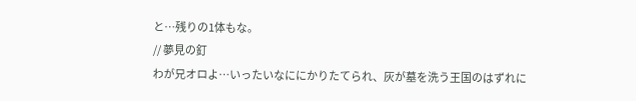と…残りの1体もな。
// 夢見の釘
わが兄オロよ…いったいなににかりたてられ、灰が墓を洗う王国のはずれに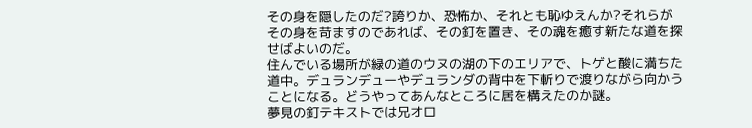その身を隠したのだ?誇りか、恐怖か、それとも恥ゆえんか?それらがその身を苛ますのであれば、その釘を置き、その魂を癒す新たな道を探せばよいのだ。
住んでいる場所が緑の道のウヌの湖の下のエリアで、トゲと酸に満ちた道中。デュランデューやデュランダの背中を下斬りで渡りながら向かうことになる。どうやってあんなところに居を構えたのか謎。
夢見の釘テキストでは兄オロ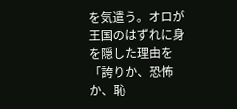を気遣う。オロが王国のはずれに身を隠した理由を「誇りか、恐怖か、恥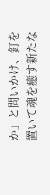か」と問いかけ、釘を置いて魂を癒す新たな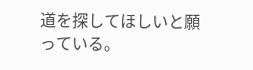道を探してほしいと願っている。